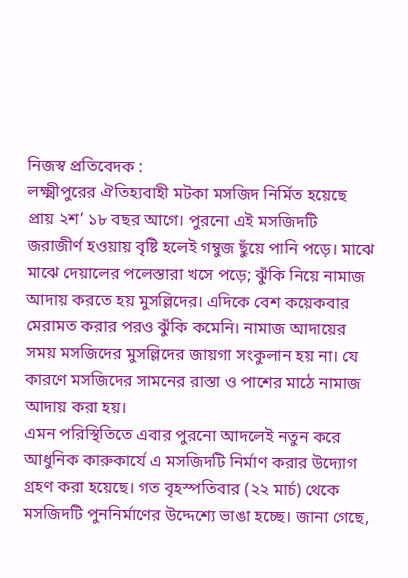নিজস্ব প্রতিবেদক :
লক্ষ্মীপুরের ঐতিহ্যবাহী মটকা মসজিদ নির্মিত হয়েছে প্রায় ২শ’ ১৮ বছর আগে। পুরনো এই মসজিদটি জরাজীর্ণ হওয়ায় বৃষ্টি হলেই গম্বুজ ছুঁয়ে পানি পড়ে। মাঝে মাঝে দেয়ালের পলেস্তারা খসে পড়ে; ঝুঁকি নিয়ে নামাজ আদায় করতে হয় মুসল্লিদের। এদিকে বেশ কয়েকবার মেরামত করার পরও ঝুঁকি কমেনি। নামাজ আদায়ের সময় মসজিদের মুসল্লিদের জায়গা সংকুলান হয় না। যে কারণে মসজিদের সামনের রাস্তা ও পাশের মাঠে নামাজ আদায় করা হয়।
এমন পরিস্থিতিতে এবার পুরনো আদলেই নতুন করে আধুনিক কারুকার্যে এ মসজিদটি নির্মাণ করার উদ্যোগ গ্রহণ করা হয়েছে। গত বৃহস্পতিবার (২২ মার্চ) থেকে মসজিদটি পুননির্মাণের উদ্দেশ্যে ভাঙা হচ্ছে। জানা গেছে,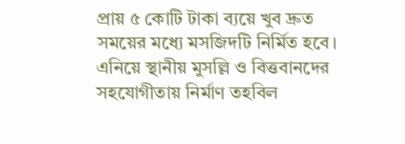প্রায় ৫ কোটি টাকা ব্যয়ে খুব দ্রুত সময়ের মধ্যে মসজিদটি নির্মিত হবে। এনিয়ে স্থানীয় মুসল্লি ও বিত্তবানদের সহযোগীতায় নির্মাণ তহবিল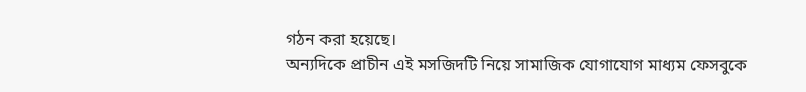গঠন করা হয়েছে।
অন্যদিকে প্রাচীন এই মসজিদটি নিয়ে সামাজিক যোগাযোগ মাধ্যম ফেসবুকে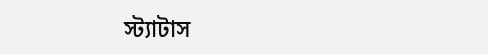স্ট্যাটাস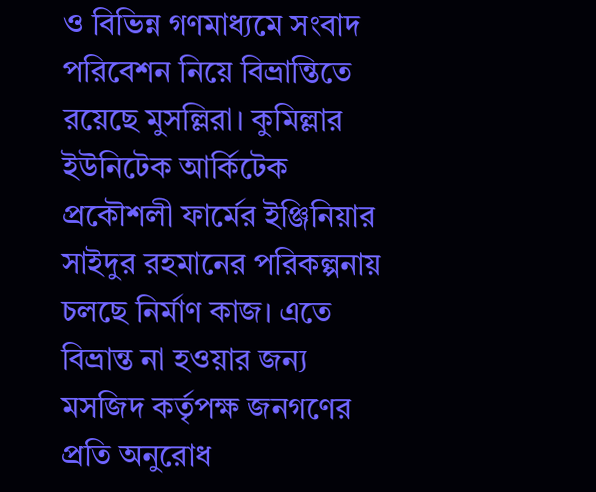ও বিভিন্ন গণমাধ্যমে সংবাদ পরিবেশন নিয়ে বিভ্রান্তিতে রয়েছে মুসল্লিরা। কুমিল্লার ইউনিটেক আর্কিটেক প্রকৌশলী ফার্মের ইঞ্জিনিয়ার সাইদুর রহমানের পরিকল্পনায় চলছে নির্মাণ কাজ। এতে বিভ্রান্ত না হওয়ার জন্য মসজিদ কর্তৃপক্ষ জনগণের প্রতি অনুরোধ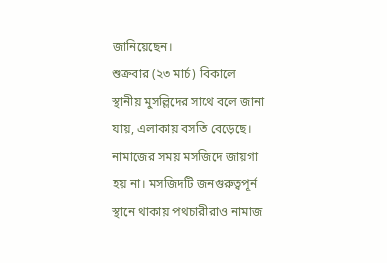জানিয়েছেন।
শুক্রবার (২৩ মার্চ) বিকালে স্থানীয় মুসল্লিদের সাথে বলে জানা যায়, এলাকায় বসতি বেড়েছে। নামাজের সময় মসজিদে জায়গা হয় না। মসজিদটি জনগুরুত্বপূর্ন স্থানে থাকায় পথচারীরাও নামাজ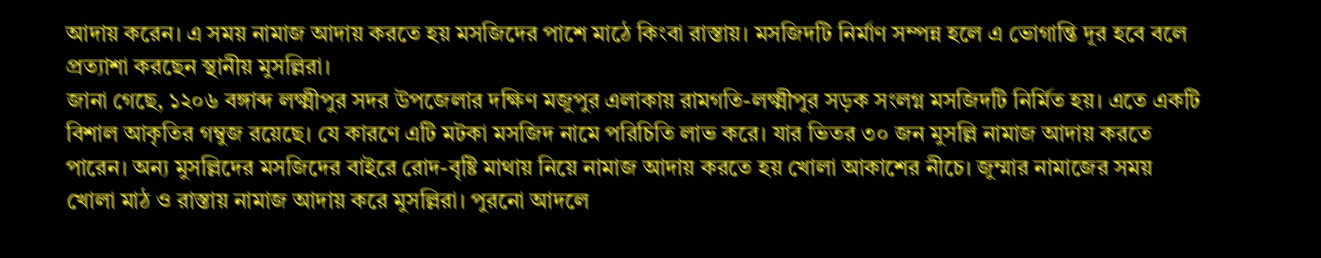আদায় করেন। এ সময় নামাজ আদায় করতে হয় মসজিদের পাশে মাঠে কিংবা রাস্তায়। মসজিদটি নির্মাণ সম্পন্ন হলে এ ভোগান্তি দূর হবে বলে প্রত্যাশা করছেন স্থানীয় মুসল্লিরা।
জানা গেছে, ১২০৬ বঙ্গাব্দ লক্ষ্মীপুর সদর উপজেলার দক্ষিণ মজুপুর এলাকায় রামগতি-লক্ষ্মীপুর সড়ক সংলগ্ন মসজিদটি নির্মিত হয়। এতে একটি বিশাল আকৃতির গম্বুজ রয়েছে। যে কারণে এটি মটকা মসজিদ নামে পরিচিতি লাভ করে। যার ভিতর ৩০ জন মুসল্লি নামাজ আদায় করতে পারেন। অন্য মুসল্লিদের মসজিদের বাইরে রোদ-বৃষ্টি মাথায় নিয়ে নামাজ আদায় করতে হয় খোলা আকাশের নীচে। জুম্মার নামাজের সময় খোলা মাঠ ও রাস্তায় নামাজ আদায় করে মুসল্লিরা। পুরনো আদলে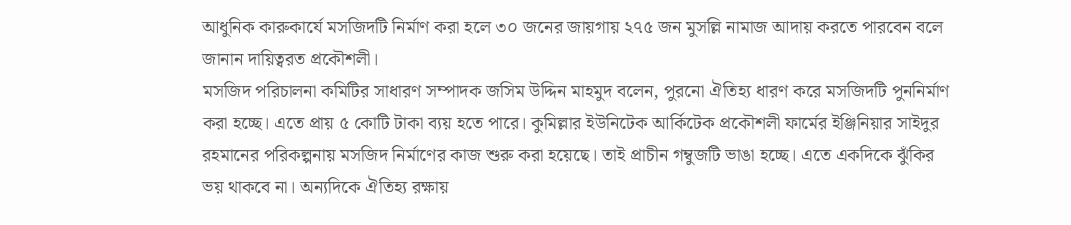আধুনিক কারুকার্যে মসজিদটি নির্মাণ করা হলে ৩০ জনের জায়গায় ২৭৫ জন মুসল্লি নামাজ আদায় করতে পারবেন বলে জানান দায়িত্বরত প্রকৌশলী।
মসজিদ পরিচালনা কমিটির সাধারণ সম্পাদক জসিম উদ্দিন মাহমুদ বলেন, পুরনো ঐতিহ্য ধারণ করে মসজিদটি পুননির্মাণ করা হচ্ছে। এতে প্রায় ৫ কোটি টাকা ব্যয় হতে পারে। কুমিল্লার ইউনিটেক আর্কিটেক প্রকৌশলী ফার্মের ইঞ্জিনিয়ার সাইদুর রহমানের পরিকল্পনায় মসজিদ নির্মাণের কাজ শুরু করা হয়েছে। তাই প্রাচীন গম্বুজটি ভাঙা হচ্ছে। এতে একদিকে ঝুঁকির ভয় থাকবে না। অন্যদিকে ঐতিহ্য রক্ষায়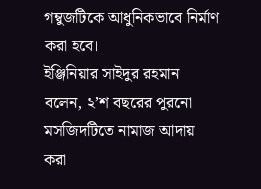গম্বুজটিকে আধুনিকভাবে নির্মাণ করা হবে।
ইঞ্জিনিয়ার সাইদুর রহমান বলেন, ২’শ বছরের পুরনো মসজিদটিতে নামাজ আদায় করা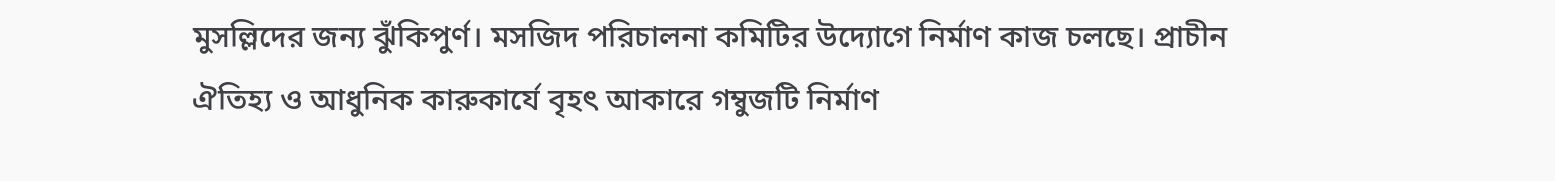মুসল্লিদের জন্য ঝুঁকিপুর্ণ। মসজিদ পরিচালনা কমিটির উদ্যোগে নির্মাণ কাজ চলছে। প্রাচীন ঐতিহ্য ও আধুনিক কারুকার্যে বৃহৎ আকারে গম্বুজটি নির্মাণ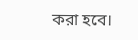করা হবে।